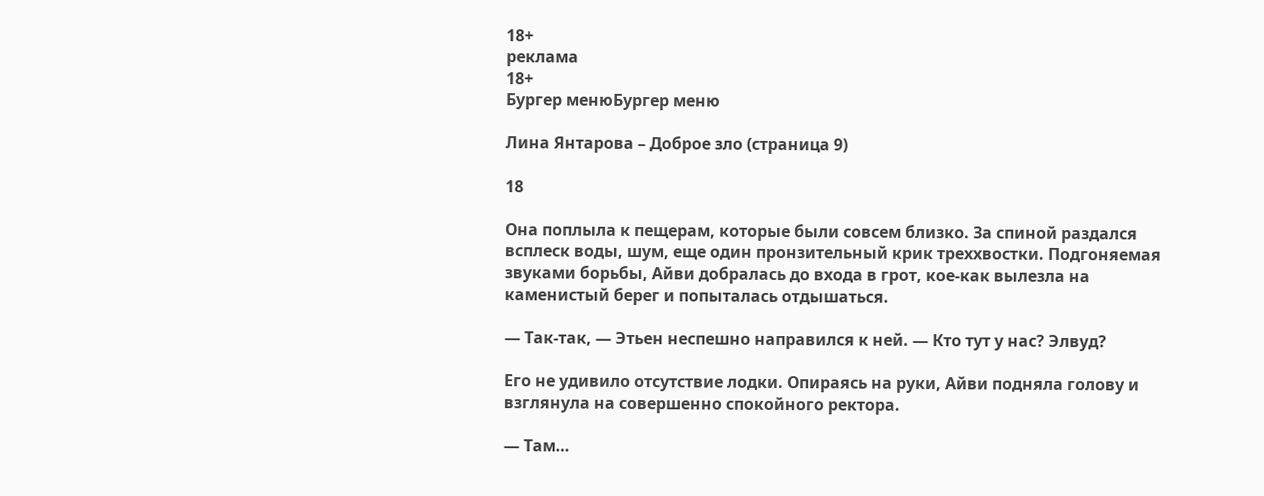18+
реклама
18+
Бургер менюБургер меню

Лина Янтарова – Доброе зло (страница 9)

18

Она поплыла к пещерам, которые были совсем близко. За спиной раздался всплеск воды, шум, еще один пронзительный крик треххвостки. Подгоняемая звуками борьбы, Айви добралась до входа в грот, кое-как вылезла на каменистый берег и попыталась отдышаться.

— Так-так, — Этьен неспешно направился к ней. — Кто тут у нас? Элвуд?

Его не удивило отсутствие лодки. Опираясь на руки, Айви подняла голову и взглянула на совершенно спокойного ректора.

— Там…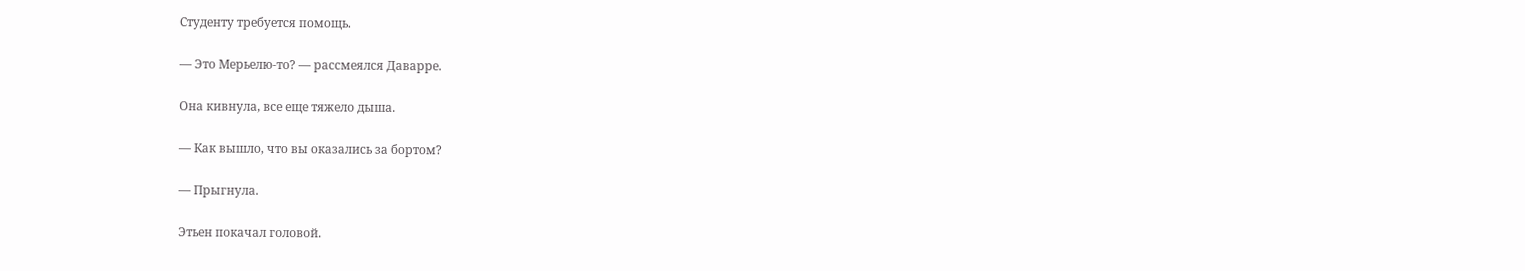Студенту требуется помощь.

— Это Мерьелю-то? — рассмеялся Даварре.

Она кивнула, все еще тяжело дыша.

— Как вышло, что вы оказались за бортом?

— Прыгнула.

Этьен покачал головой.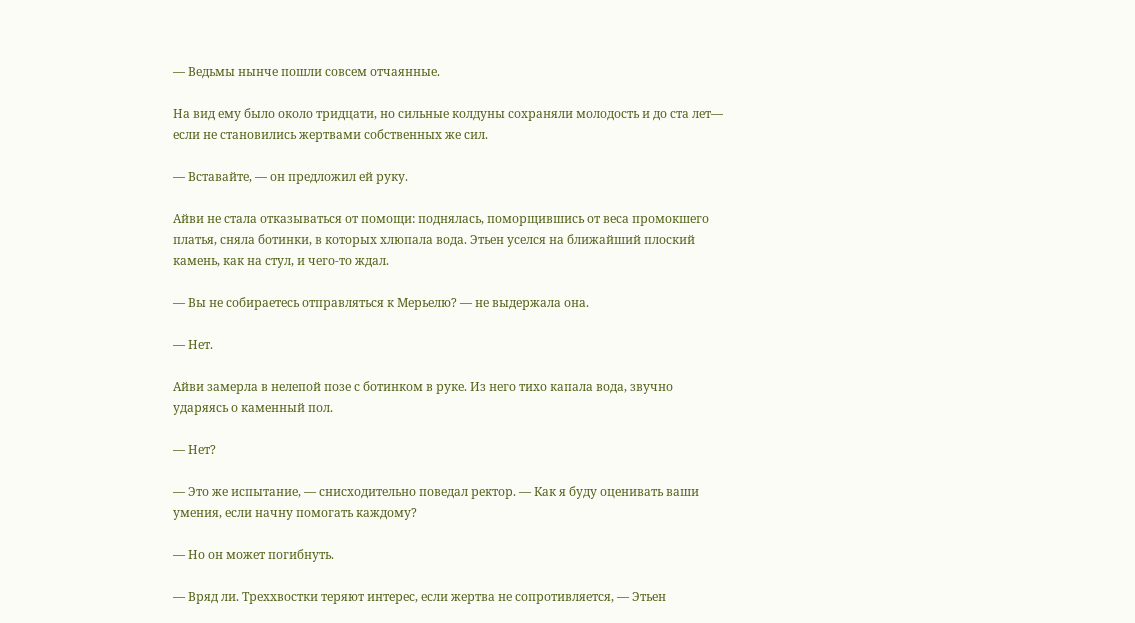— Ведьмы нынче пошли совсем отчаянные.

На вид ему было около тридцати, но сильные колдуны сохраняли молодость и до ста лет— если не становились жертвами собственных же сил.

— Вставайте, — он предложил ей руку.

Айви не стала отказываться от помощи: поднялась, поморщившись от веса промокшего платья, сняла ботинки, в которых хлюпала вода. Этьен уселся на ближайший плоский камень, как на стул, и чего-то ждал.

— Вы не собираетесь отправляться к Мерьелю? — не выдержала она.

— Нет.

Айви замерла в нелепой позе с ботинком в руке. Из него тихо капала вода, звучно ударяясь о каменный пол.

— Нет?

— Это же испытание, — снисходительно поведал ректор. — Как я буду оценивать ваши умения, если начну помогать каждому?

— Но он может погибнуть.

— Вряд ли. Треххвостки теряют интерес, если жертва не сопротивляется, — Этьен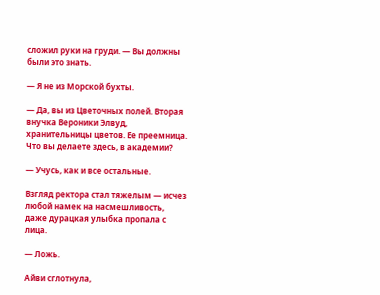сложил руки на груди. — Вы должны были это знать.

— Я не из Морской бухты.

— Да, вы из Цветочных полей. Вторая внучка Вероники Элвуд, хранительницы цветов. Ее преемница. Что вы делаете здесь, в академии?

— Учусь, как и все остальные.

Взгляд ректора стал тяжелым — исчез любой намек на насмешливость, даже дурацкая улыбка пропала с лица.

— Ложь.

Айви сглотнула,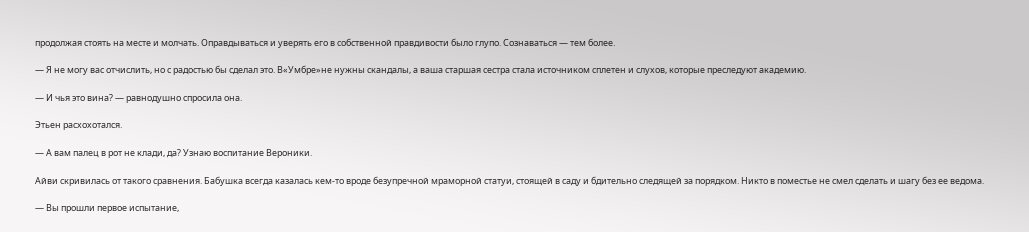продолжая стоять на месте и молчать. Оправдываться и уверять его в собственной правдивости было глупо. Сознаваться — тем более.

— Я не могу вас отчислить, но с радостью бы сделал это. В«Умбре»не нужны скандалы, а ваша старшая сестра стала источником сплетен и слухов, которые преследуют академию.

— И чья это вина? — равнодушно спросила она.

Этьен расхохотался.

— А вам палец в рот не клади, да? Узнаю воспитание Вероники.

Айви скривилась от такого сравнения. Бабушка всегда казалась кем-то вроде безупречной мраморной статуи, стоящей в саду и бдительно следящей за порядком. Никто в поместье не смел сделать и шагу без ее ведома.

— Вы прошли первое испытание,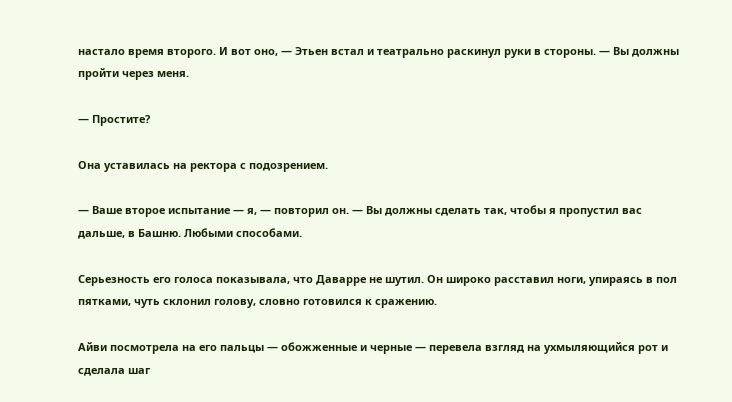настало время второго. И вот оно, — Этьен встал и театрально раскинул руки в стороны. — Вы должны пройти через меня.

— Простите?

Она уставилась на ректора с подозрением.

— Ваше второе испытание — я, — повторил он. — Вы должны сделать так, чтобы я пропустил вас дальше, в Башню. Любыми способами.

Серьезность его голоса показывала, что Даварре не шутил. Он широко расставил ноги, упираясь в пол пятками, чуть склонил голову, словно готовился к сражению.

Айви посмотрела на его пальцы — обожженные и черные — перевела взгляд на ухмыляющийся рот и сделала шаг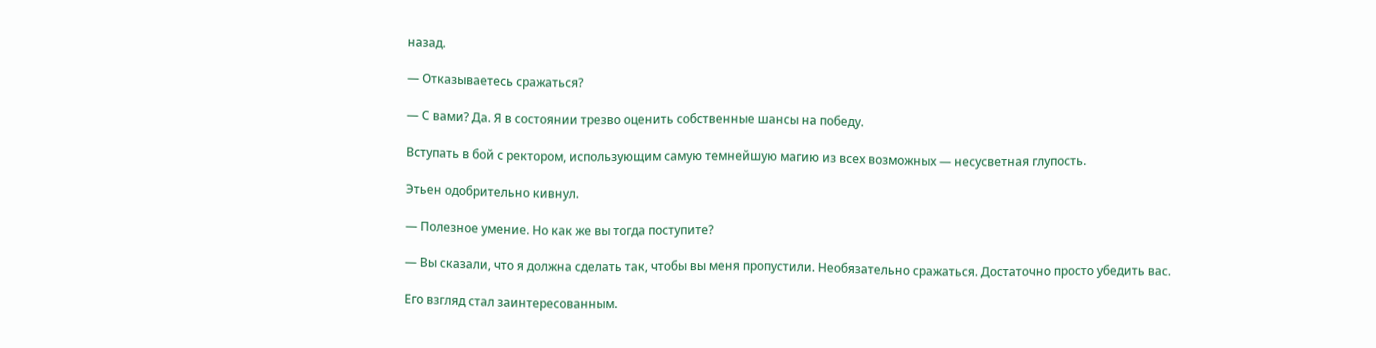назад.

— Отказываетесь сражаться?

— С вами? Да. Я в состоянии трезво оценить собственные шансы на победу.

Вступать в бой с ректором, использующим самую темнейшую магию из всех возможных — несусветная глупость.

Этьен одобрительно кивнул.

— Полезное умение. Но как же вы тогда поступите?

— Вы сказали, что я должна сделать так, чтобы вы меня пропустили. Необязательно сражаться. Достаточно просто убедить вас.

Его взгляд стал заинтересованным.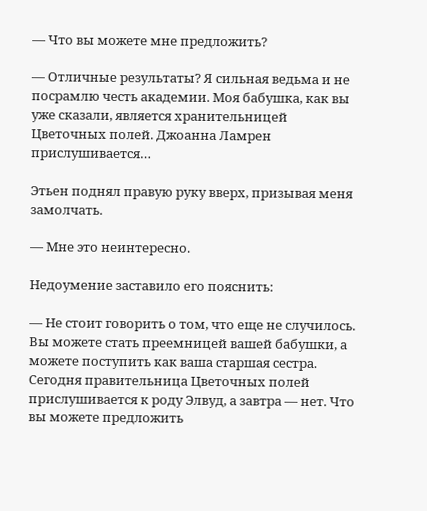— Что вы можете мне предложить?

— Отличные результаты? Я сильная ведьма и не посрамлю честь академии. Моя бабушка, как вы уже сказали, является хранительницей Цветочных полей. Джоанна Ламрен прислушивается…

Этьен поднял правую руку вверх, призывая меня замолчать.

— Мне это неинтересно.

Недоумение заставило его пояснить:

— Не стоит говорить о том, что еще не случилось. Вы можете стать преемницей вашей бабушки, а можете поступить как ваша старшая сестра. Сегодня правительница Цветочных полей прислушивается к роду Элвуд, а завтра — нет. Что вы можете предложить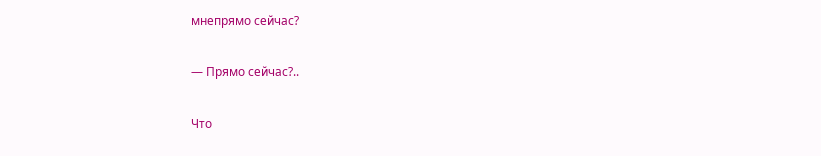мнепрямо сейчас?

— Прямо сейчас?..

Что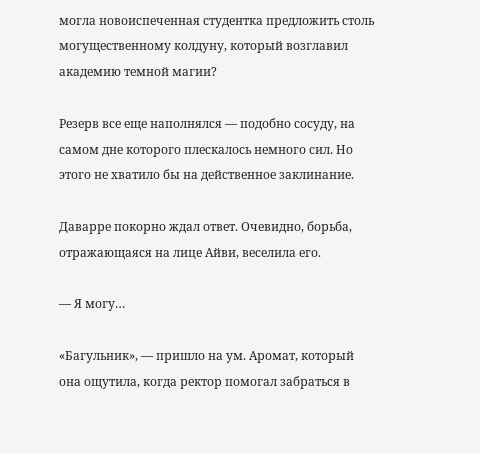могла новоиспеченная студентка предложить столь могущественному колдуну, который возглавил академию темной магии?

Резерв все еще наполнялся — подобно сосуду, на самом дне которого плескалось немного сил. Но этого не хватило бы на действенное заклинание.

Даварре покорно ждал ответ. Очевидно, борьба, отражающаяся на лице Айви, веселила его.

— Я могу…

«Багульник», — пришло на ум. Аромат, который она ощутила, когда ректор помогал забраться в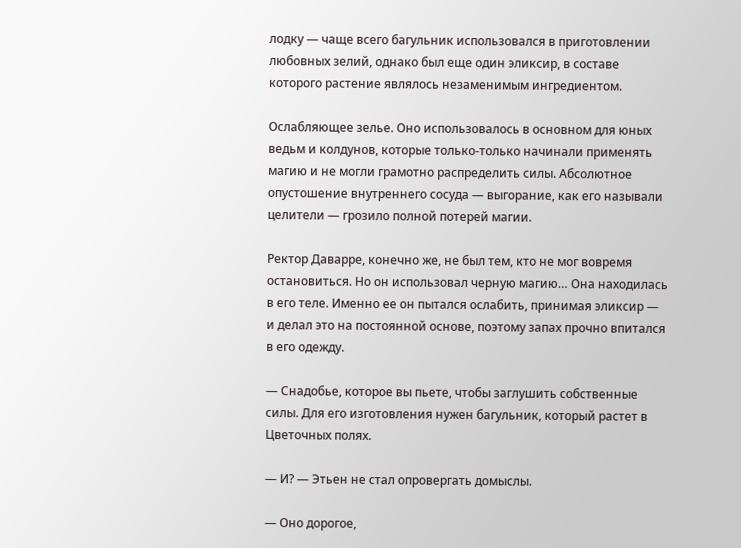лодку — чаще всего багульник использовался в приготовлении любовных зелий, однако был еще один эликсир, в составе которого растение являлось незаменимым ингредиентом.

Ослабляющее зелье. Оно использовалось в основном для юных ведьм и колдунов, которые только-только начинали применять магию и не могли грамотно распределить силы. Абсолютное опустошение внутреннего сосуда — выгорание, как его называли целители — грозило полной потерей магии.

Ректор Даварре, конечно же, не был тем, кто не мог вовремя остановиться. Но он использовал черную магию… Она находилась в его теле. Именно ее он пытался ослабить, принимая эликсир — и делал это на постоянной основе, поэтому запах прочно впитался в его одежду.

— Снадобье, которое вы пьете, чтобы заглушить собственные силы. Для его изготовления нужен багульник, который растет в Цветочных полях.

— И? — Этьен не стал опровергать домыслы.

— Оно дорогое,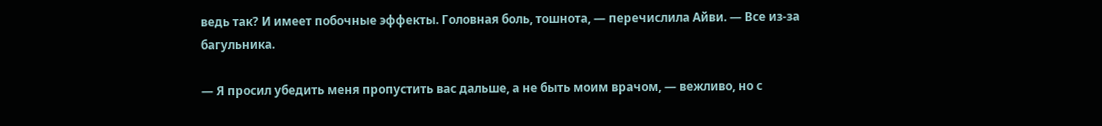ведь так? И имеет побочные эффекты. Головная боль, тошнота, — перечислила Айви. — Все из-за багульника.

— Я просил убедить меня пропустить вас дальше, а не быть моим врачом, — вежливо, но с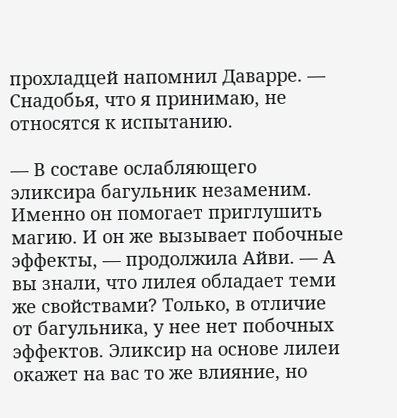прохладцей напомнил Даварре. — Снадобья, что я принимаю, не относятся к испытанию.

— В составе ослабляющего эликсира багульник незаменим. Именно он помогает приглушить магию. И он же вызывает побочные эффекты, — продолжила Айви. — А вы знали, что лилея обладает теми же свойствами? Только, в отличие от багульника, у нее нет побочных эффектов. Эликсир на основе лилеи окажет на вас то же влияние, но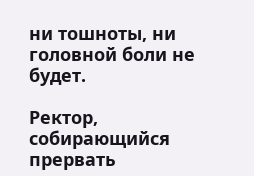ни тошноты, ни головной боли не будет.

Ректор, собирающийся прервать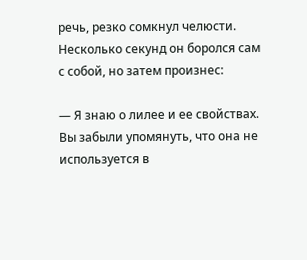речь, резко сомкнул челюсти. Несколько секунд он боролся сам с собой, но затем произнес:

— Я знаю о лилее и ее свойствах. Вы забыли упомянуть, что она не используется в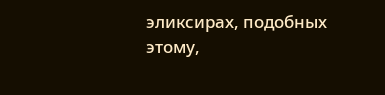эликсирах, подобных этому,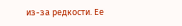из-за редкости. Ее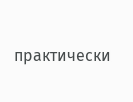практически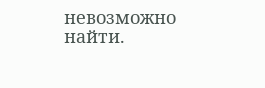невозможно найти.